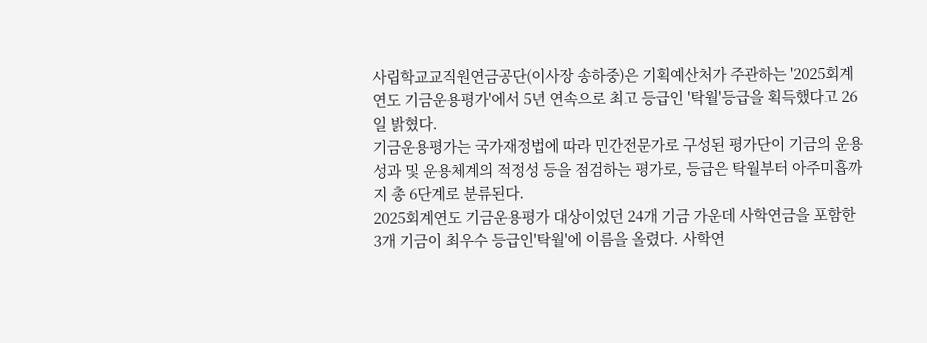사립학교교직원연금공단(이사장 송하중)은 기획예산처가 주관하는 '2025회계연도 기금운용평가'에서 5년 연속으로 최고 등급인 '탁월'등급을 획득했다고 26일 밝혔다.
기금운용평가는 국가재정법에 따라 민간전문가로 구성된 평가단이 기금의 운용성과 및 운용체계의 적정성 등을 점검하는 평가로, 등급은 탁월부터 아주미흡까지 총 6단계로 분류된다.
2025회계연도 기금운용평가 대상이었던 24개 기금 가운데 사학연금을 포함한 3개 기금이 최우수 등급인'탁월'에 이름을 올렸다. 사학연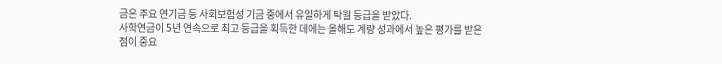금은 주요 연기금 등 사회보험성 기금 중에서 유일하게 탁월 등급을 받았다.
사학연금이 5년 연속으로 최고 등급을 획득한 데에는 올해도 계량 성과에서 높은 평가를 받은 점이 중요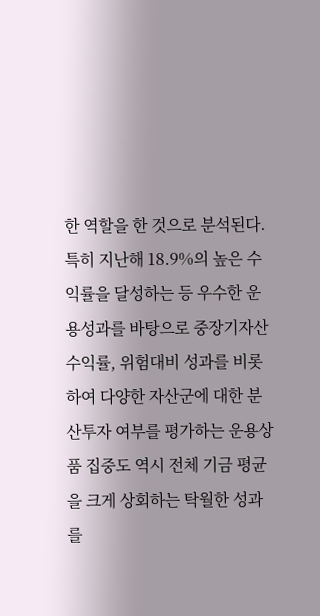한 역할을 한 것으로 분석된다.
특히 지난해 18.9%의 높은 수익률을 달성하는 등 우수한 운용성과를 바탕으로 중장기자산 수익률, 위험대비 성과를 비롯하여 다양한 자산군에 대한 분산투자 여부를 평가하는 운용상품 집중도 역시 전체 기금 평균을 크게 상회하는 탁월한 성과를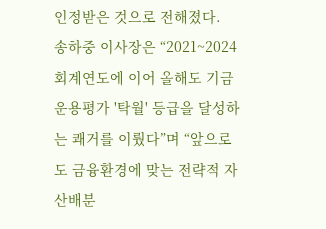인정받은 것으로 전해졌다.
송하중 이사장은 “2021~2024회계연도에 이어 올해도 기금운용평가 '탁월' 등급을 달성하는 쾌거를 이뤘다”며 “앞으로도 금융환경에 맞는 전략적 자산배분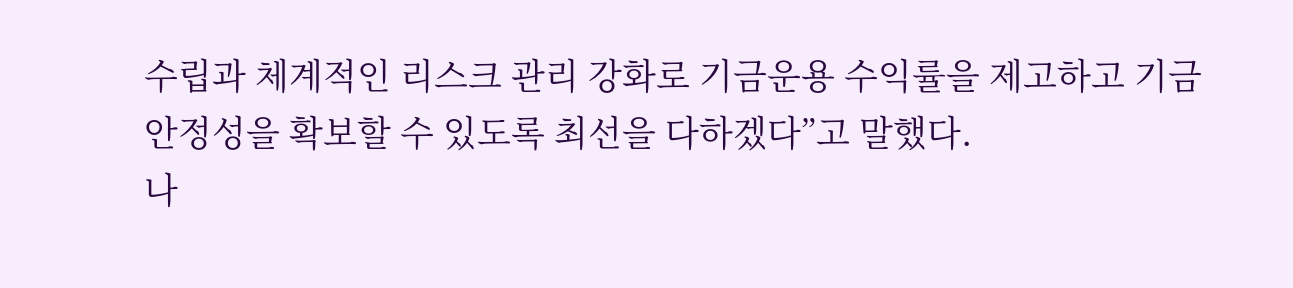수립과 체계적인 리스크 관리 강화로 기금운용 수익률을 제고하고 기금 안정성을 확보할 수 있도록 최선을 다하겠다”고 말했다.
나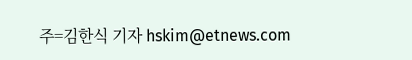주=김한식 기자 hskim@etnews.com